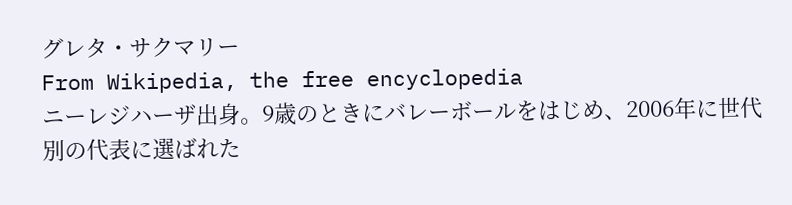グレタ・サクマリー
From Wikipedia, the free encyclopedia
ニーレジハーザ出身。9歳のときにバレーボールをはじめ、2006年に世代別の代表に選ばれた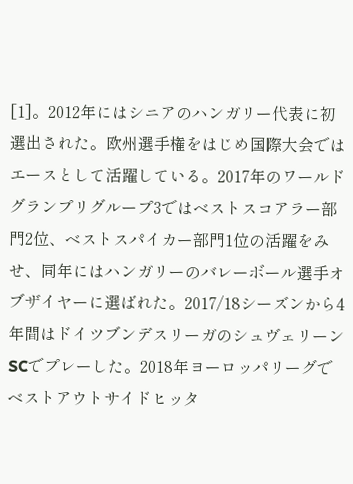[1]。2012年にはシニアのハンガリー代表に初選出された。欧州選手権をはじめ国際大会ではエースとして活躍している。2017年のワールドグランプリグループ3ではベストスコアラー部門2位、ベストスパイカー部門1位の活躍をみせ、同年にはハンガリーのバレーボール選手オブザイヤーに選ばれた。2017/18シーズンから4年間はドイツブンデスリーガのシュヴェリーンSCでプレーした。2018年ヨーロッパリーグでベストアウトサイドヒッタ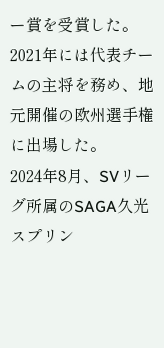ー賞を受賞した。2021年には代表チームの主将を務め、地元開催の欧州選手権に出場した。
2024年8月、SVリーグ所属のSAGA久光スプリン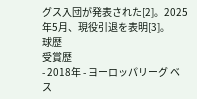グス入団が発表された[2]。2025年5月、現役引退を表明[3]。
球歴
受賞歴
- 2018年 - ヨーロッパリーグ ベス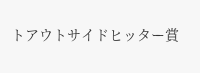トアウトサイドヒッター賞